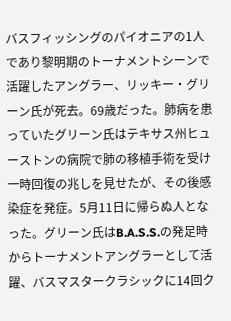バスフィッシングのパイオニアの1人であり黎明期のトーナメントシーンで活躍したアングラー、リッキー・グリーン氏が死去。69歳だった。肺病を患っていたグリーン氏はテキサス州ヒューストンの病院で肺の移植手術を受け一時回復の兆しを見せたが、その後感染症を発症。5月11日に帰らぬ人となった。グリーン氏はB.A.S.S.の発足時からトーナメントアングラーとして活躍、バスマスタークラシックに14回ク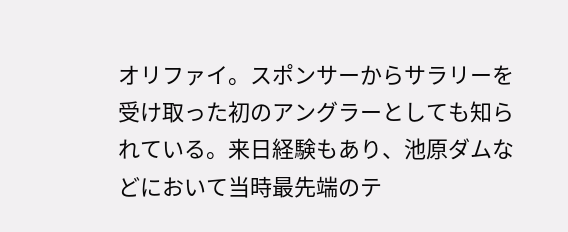オリファイ。スポンサーからサラリーを受け取った初のアングラーとしても知られている。来日経験もあり、池原ダムなどにおいて当時最先端のテ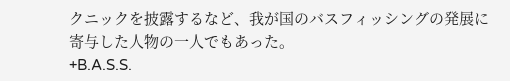クニックを披露するなど、我が国のバスフィッシングの発展に寄与した人物の一人でもあった。
+B.A.S.S.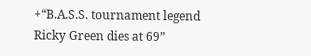+“B.A.S.S. tournament legend Ricky Green dies at 69”